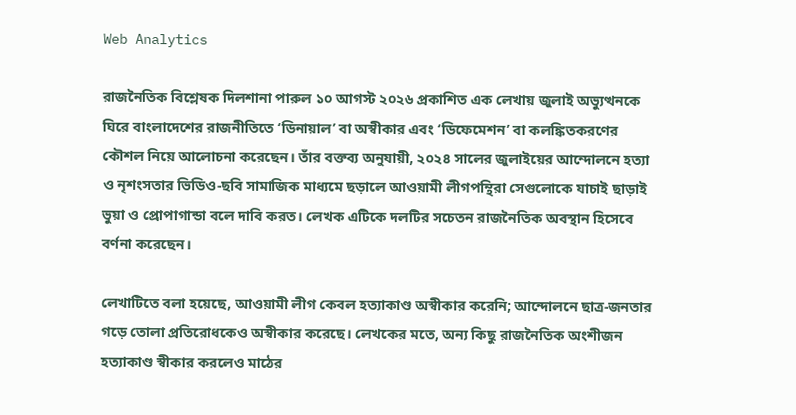Web Analytics

রাজনৈতিক বিশ্লেষক দিলশানা পারুল ১০ আগস্ট ২০২৬ প্রকাশিত এক লেখায় জুলাই অভ্যুত্থনকে ঘিরে বাংলাদেশের রাজনীতিতে ‘ডিনায়াল’ বা অস্বীকার এবং ‘ডিফেমেশন’ বা কলঙ্কিতকরণের কৌশল নিয়ে আলোচনা করেছেন। তাঁর বক্তব্য অনুযায়ী, ২০২৪ সালের জুলাইয়ের আন্দোলনে হত্যা ও নৃশংসতার ভিডিও-ছবি সামাজিক মাধ্যমে ছড়ালে আওয়ামী লীগপন্থিরা সেগুলোকে যাচাই ছাড়াই ভুয়া ও প্রোপাগান্ডা বলে দাবি করত। লেখক এটিকে দলটির সচেতন রাজনৈতিক অবস্থান হিসেবে বর্ণনা করেছেন।

লেখাটিতে বলা হয়েছে, আওয়ামী লীগ কেবল হত্যাকাণ্ড অস্বীকার করেনি; আন্দোলনে ছাত্র-জনতার গড়ে তোলা প্রতিরোধকেও অস্বীকার করেছে। লেখকের মতে, অন্য কিছু রাজনৈতিক অংশীজন হত্যাকাণ্ড স্বীকার করলেও মাঠের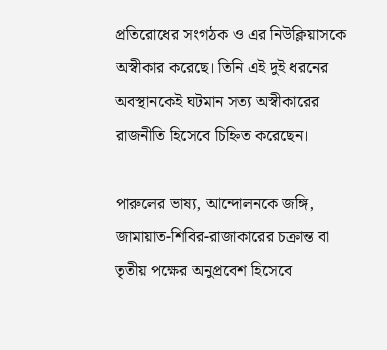প্রতিরোধের সংগঠক ও এর নিউক্লিয়াসকে অস্বীকার করেছে। তিনি এই দুই ধরনের অবস্থানকেই ঘটমান সত্য অস্বীকারের রাজনীতি হিসেবে চিহ্নিত করেছেন।

পারুলের ভাষ্য, আন্দোলনকে জঙ্গি, জামায়াত-শিবির-রাজাকারের চক্রান্ত বা তৃতীয় পক্ষের অনুপ্রবেশ হিসেবে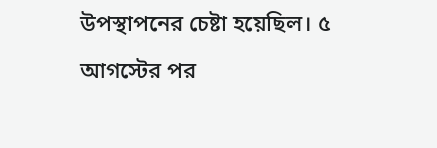উপস্থাপনের চেষ্টা হয়েছিল। ৫ আগস্টের পর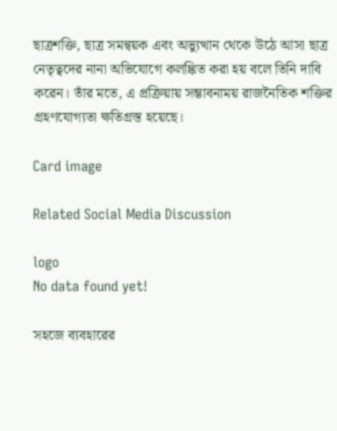ছাত্রশক্তি, ছাত্র সমন্বয়ক এবং অভ্যুত্থান থেকে উঠে আসা ছাত্র নেতৃত্বদের নানা অভিযোগে কলঙ্কিত করা হয় বলে তিনি দাবি করেন। তাঁর মতে, এ প্রক্রিয়ায় সম্ভাবনাময় রাজনৈতিক শক্তির গ্রহণযোগ্যতা ক্ষতিগ্রস্ত হয়েছে।

Card image

Related Social Media Discussion

logo
No data found yet!

সহজে ব্যবহারের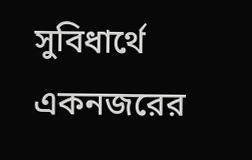সুবিধার্থে একনজরের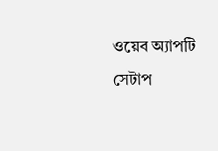ওয়েব অ্যাপটি সেটাপ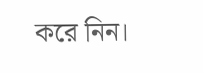করে নিন।